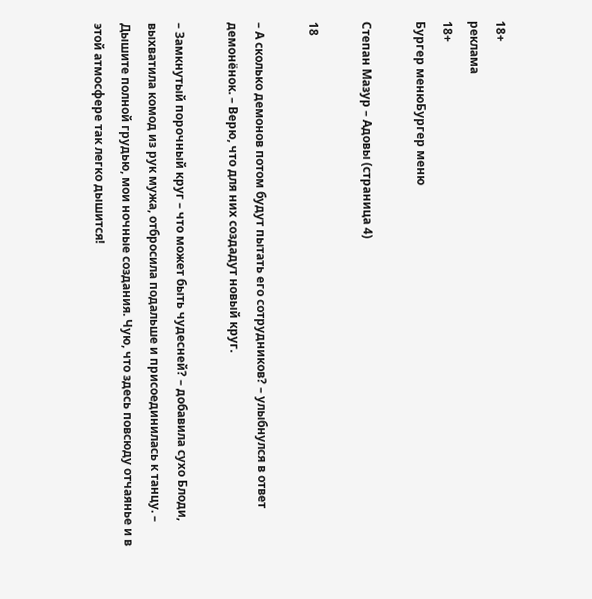18+
реклама
18+
Бургер менюБургер меню

Степан Мазур – Адовы (страница 4)

18

– А сколько демонов потом будут пытать его сотрудников? – улыбнулся в ответ демонёнок. – Верю, что для них создадут новый круг.

– Замкнутый порочный круг – что может быть чудесней? – добавила сухо Блоди, выхватила комод из рук мужа, отбросила подальше и присоединилась к танцу. – Дышите полной грудью, мои ночные создания. Чую, что здесь повсюду отчаянье и в этой атмосфере так легко дышится!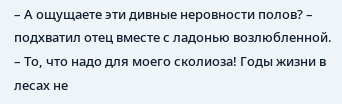– А ощущаете эти дивные неровности полов? – подхватил отец вместе с ладонью возлюбленной. – То, что надо для моего сколиоза! Годы жизни в лесах не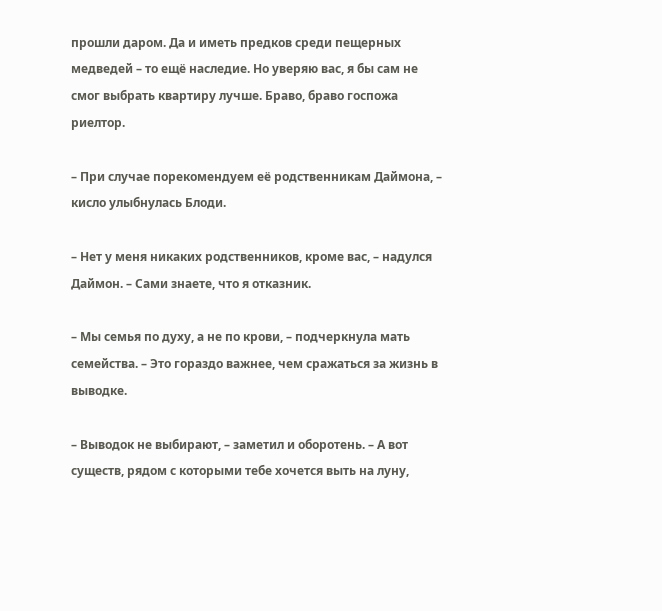прошли даром. Да и иметь предков среди пещерных медведей – то ещё наследие. Но уверяю вас, я бы сам не смог выбрать квартиру лучше. Браво, браво госпожа риелтор.

– При случае порекомендуем её родственникам Даймона, – кисло улыбнулась Блоди.

– Нет у меня никаких родственников, кроме вас, – надулся Даймон. – Сами знаете, что я отказник.

– Мы семья по духу, а не по крови, – подчеркнула мать семейства. – Это гораздо важнее, чем сражаться за жизнь в выводке.

– Выводок не выбирают, – заметил и оборотень. – А вот существ, рядом с которыми тебе хочется выть на луну,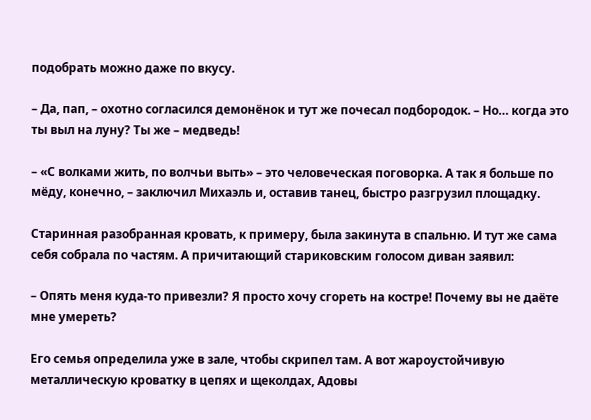подобрать можно даже по вкусу.

– Да, пап, – охотно согласился демонёнок и тут же почесал подбородок. – Но… когда это ты выл на луну? Ты же – медведь!

– «С волками жить, по волчьи выть» – это человеческая поговорка. А так я больше по мёду, конечно, – заключил Михаэль и, оставив танец, быстро разгрузил площадку.

Старинная разобранная кровать, к примеру, была закинута в спальню. И тут же сама себя собрала по частям. А причитающий стариковским голосом диван заявил:

– Опять меня куда-то привезли? Я просто хочу сгореть на костре! Почему вы не даёте мне умереть?

Его семья определила уже в зале, чтобы скрипел там. А вот жароустойчивую металлическую кроватку в цепях и щеколдах, Адовы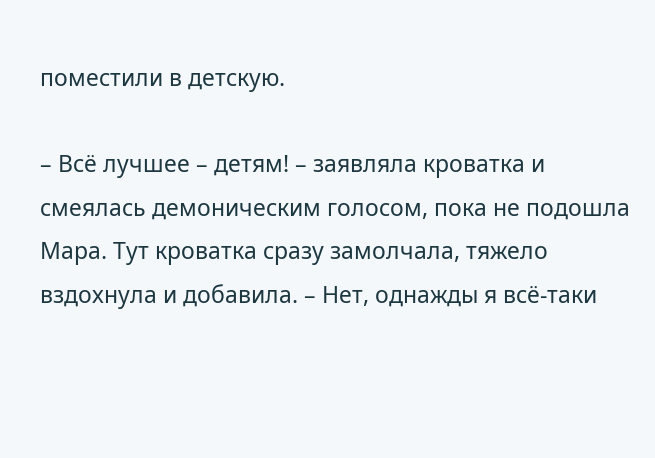поместили в детскую.

– Всё лучшее – детям! – заявляла кроватка и смеялась демоническим голосом, пока не подошла Мара. Тут кроватка сразу замолчала, тяжело вздохнула и добавила. – Нет, однажды я всё-таки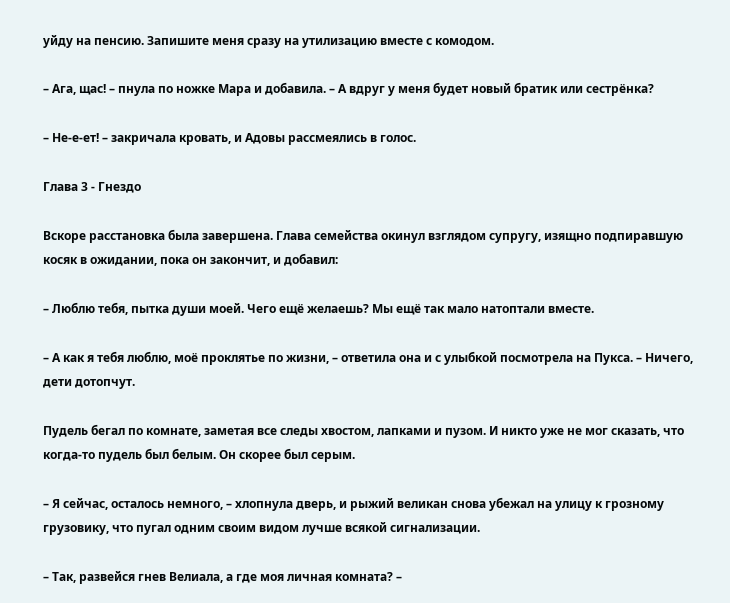уйду на пенсию. Запишите меня сразу на утилизацию вместе с комодом.

– Ага, щас! – пнула по ножке Мара и добавила. – А вдруг у меня будет новый братик или сестрёнка?

– Не-е-ет! – закричала кровать, и Адовы рассмеялись в голос.

Глава 3 - Гнездо

Вскоре расстановка была завершена. Глава семейства окинул взглядом супругу, изящно подпиравшую косяк в ожидании, пока он закончит, и добавил:

– Люблю тебя, пытка души моей. Чего ещё желаешь? Мы ещё так мало натоптали вместе.

– А как я тебя люблю, моё проклятье по жизни, – ответила она и с улыбкой посмотрела на Пукса. – Ничего, дети дотопчут.

Пудель бегал по комнате, заметая все следы хвостом, лапками и пузом. И никто уже не мог сказать, что когда-то пудель был белым. Он скорее был серым.

– Я сейчас, осталось немного, – хлопнула дверь, и рыжий великан снова убежал на улицу к грозному грузовику, что пугал одним своим видом лучше всякой сигнализации.

– Так, развейся гнев Велиала, а где моя личная комната? –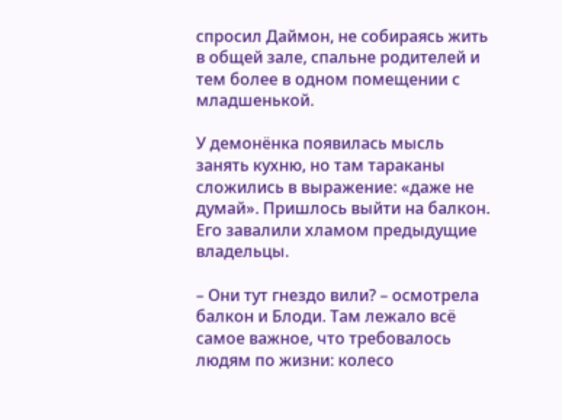спросил Даймон, не собираясь жить в общей зале, спальне родителей и тем более в одном помещении с младшенькой.

У демонёнка появилась мысль занять кухню, но там тараканы сложились в выражение: «даже не думай». Пришлось выйти на балкон. Его завалили хламом предыдущие владельцы.

– Они тут гнездо вили? – осмотрела балкон и Блоди. Там лежало всё самое важное, что требовалось людям по жизни: колесо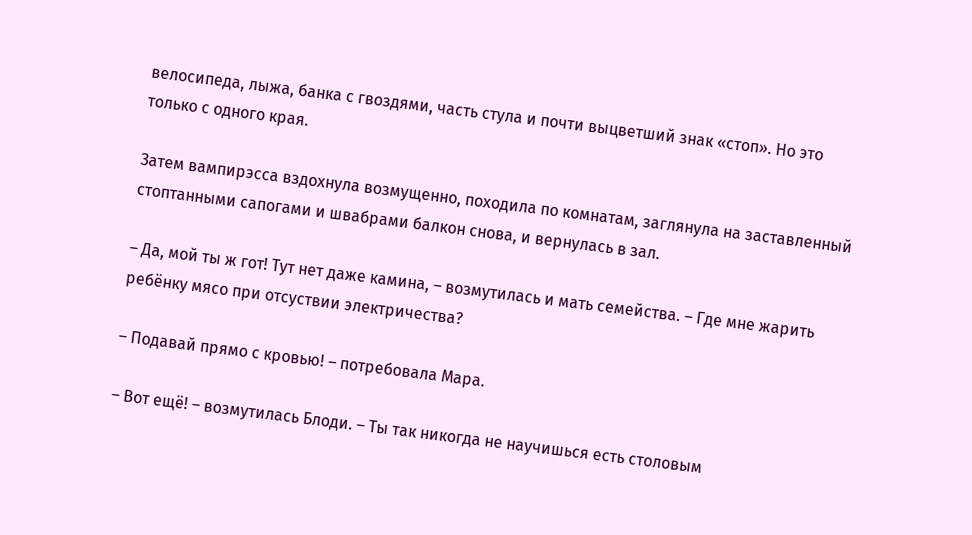велосипеда, лыжа, банка с гвоздями, часть стула и почти выцветший знак «стоп». Но это только с одного края.

Затем вампирэсса вздохнула возмущенно, походила по комнатам, заглянула на заставленный стоптанными сапогами и швабрами балкон снова, и вернулась в зал.

– Да, мой ты ж гот! Тут нет даже камина, – возмутилась и мать семейства. – Где мне жарить ребёнку мясо при отсуствии электричества?

– Подавай прямо с кровью! – потребовала Мара.

– Вот ещё! – возмутилась Блоди. – Ты так никогда не научишься есть столовым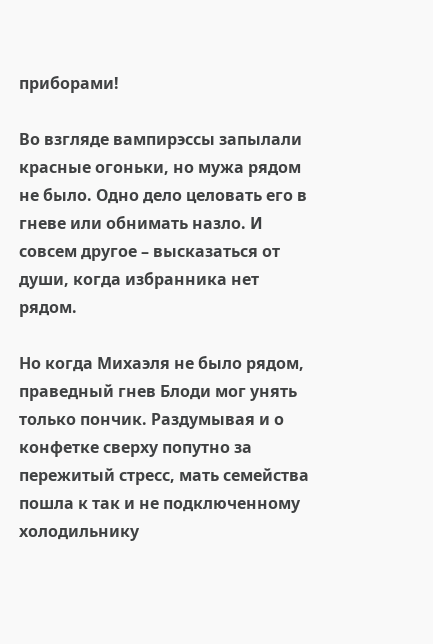приборами!

Во взгляде вампирэссы запылали красные огоньки, но мужа рядом не было. Одно дело целовать его в гневе или обнимать назло. И совсем другое – высказаться от души, когда избранника нет рядом.

Но когда Михаэля не было рядом, праведный гнев Блоди мог унять только пончик. Раздумывая и о конфетке сверху попутно за пережитый стресс, мать семейства пошла к так и не подключенному холодильнику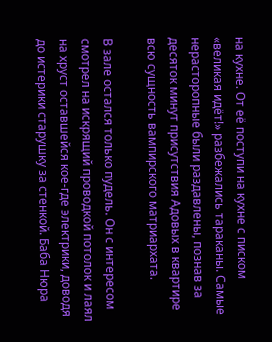на кухне. От её поступи на кухне с писком «великая идёт!» разбежались тараканы. Самые нерасторопные были раздавлены, познав за десяток минут присутствия Адовых в квартире всю сущность вампирского матриархата.

В зале остался только пудель. Он с интересом смотрел на искрящий проводкой потолок и лаял на хруст оставшейся кое-где электрики, доводя до истерики старушку за стенкой. Баба Нюра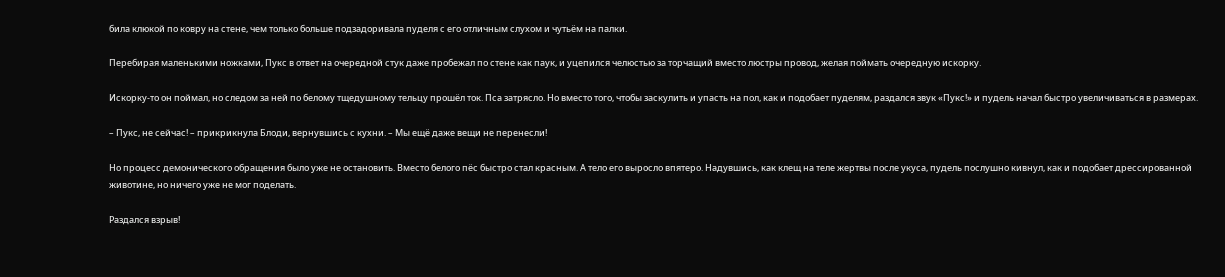била клюкой по ковру на стене, чем только больше подзадоривала пуделя с его отличным слухом и чутьём на палки.

Перебирая маленькими ножками, Пукс в ответ на очередной стук даже пробежал по стене как паук, и уцепился челюстью за торчащий вместо люстры провод, желая поймать очередную искорку.

Искорку-то он поймал, но следом за ней по белому тщедушному тельцу прошёл ток. Пса затрясло. Но вместо того, чтобы заскулить и упасть на пол, как и подобает пуделям, раздался звук «Пукс!» и пудель начал быстро увеличиваться в размерах.

– Пукс, не сейчас! – прикрикнула Блоди, вернувшись с кухни. – Мы ещё даже вещи не перенесли!

Но процесс демонического обращения было уже не остановить. Вместо белого пёс быстро стал красным. А тело его выросло впятеро. Надувшись, как клещ на теле жертвы после укуса, пудель послушно кивнул, как и подобает дрессированной животине, но ничего уже не мог поделать.

Раздался взрыв!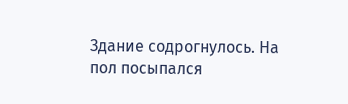Здание содрогнулось. На пол посыпался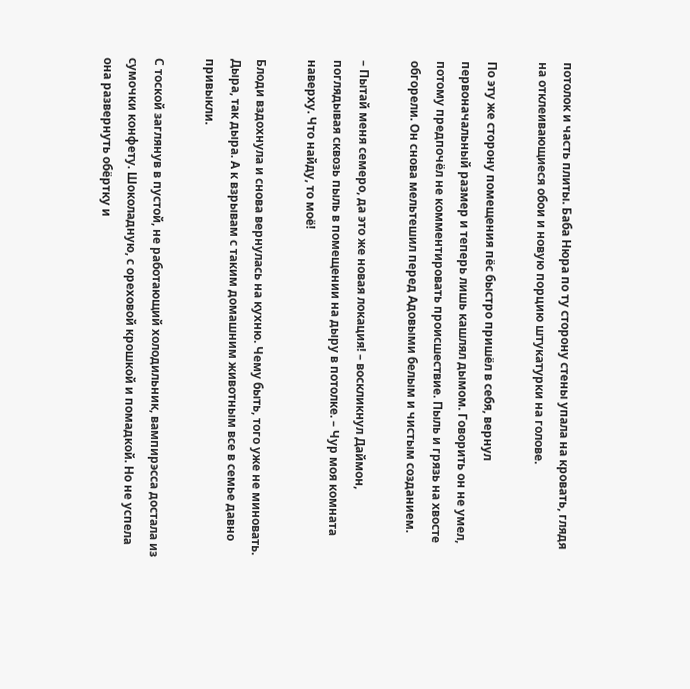потолок и часть плиты. Баба Нюра по ту сторону стены упала на кровать, глядя на отклеивающиеся обои и новую порцию штукатурки на голове.

По эту же сторону помещения пёс быстро пришёл в себя, вернул первоначальный размер и теперь лишь кашлял дымом. Говорить он не умел, потому предпочёл не комментировать происшествие. Пыль и грязь на хвосте обгорели. Он снова мельтешил перед Адовыми белым и чистым созданием.

– Пытай меня семеро, да это же новая локация! – воскликнул Даймон, поглядывая сквозь пыль в помещении на дыру в потолке. – Чур моя комната наверху. Что найду, то моё!

Блоди вздохнула и снова вернулась на кухню. Чему быть, того уже не миновать. Дыра, так дыра. А к взрывам с таким домашним животным все в семье давно привыкли.

С тоской заглянув в пустой, не работающий холодильник, вампирэсса достала из сумочки конфету. Шоколадную, с ореховой крошкой и помадкой. Но не успела она развернуть обёртку и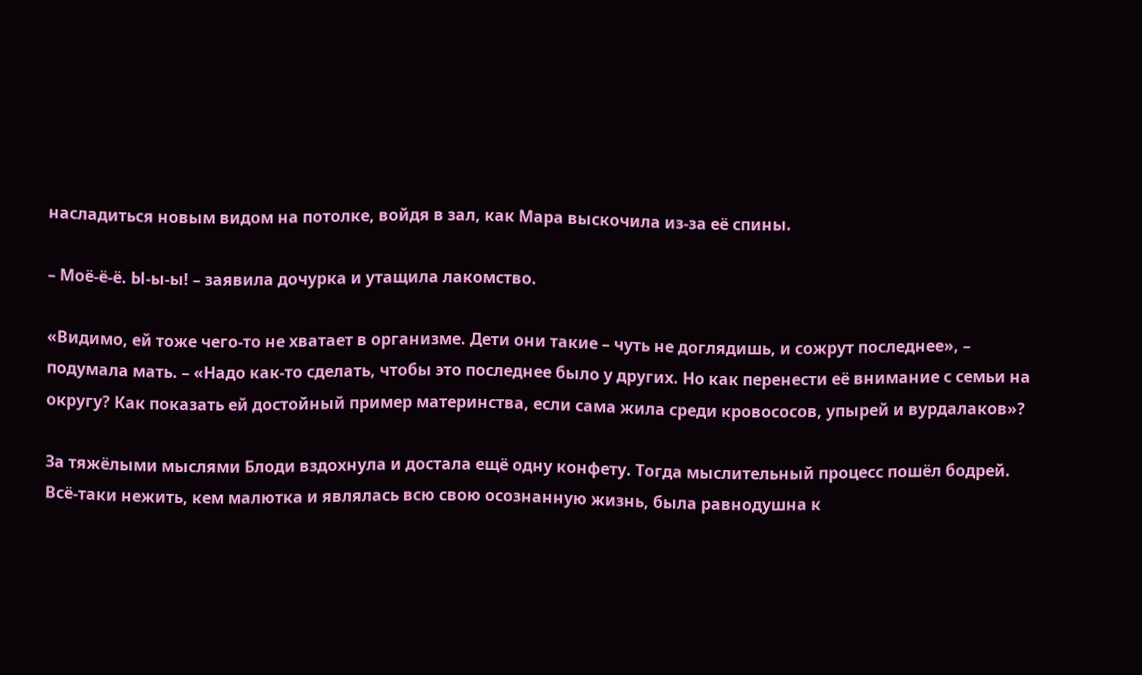насладиться новым видом на потолке, войдя в зал, как Мара выскочила из-за её спины.

– Моё-ё-ё. Ы-ы-ы! – заявила дочурка и утащила лакомство.

«Видимо, ей тоже чего-то не хватает в организме. Дети они такие – чуть не доглядишь, и сожрут последнее», – подумала мать. – «Надо как-то сделать, чтобы это последнее было у других. Но как перенести её внимание с семьи на округу? Как показать ей достойный пример материнства, если сама жила среди кровососов, упырей и вурдалаков»?

За тяжёлыми мыслями Блоди вздохнула и достала ещё одну конфету. Тогда мыслительный процесс пошёл бодрей. Всё-таки нежить, кем малютка и являлась всю свою осознанную жизнь, была равнодушна к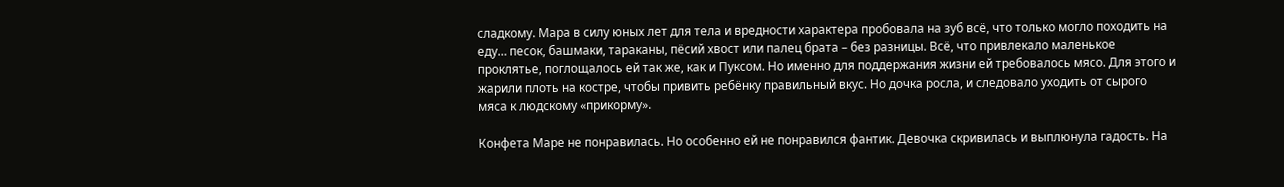сладкому. Мара в силу юных лет для тела и вредности характера пробовала на зуб всё, что только могло походить на еду… песок, башмаки, тараканы, пёсий хвост или палец брата – без разницы. Всё, что привлекало маленькое проклятье, поглощалось ей так же, как и Пуксом. Но именно для поддержания жизни ей требовалось мясо. Для этого и жарили плоть на костре, чтобы привить ребёнку правильный вкус. Но дочка росла, и следовало уходить от сырого мяса к людскому «прикорму».

Конфета Маре не понравилась. Но особенно ей не понравился фантик. Девочка скривилась и выплюнула гадость. На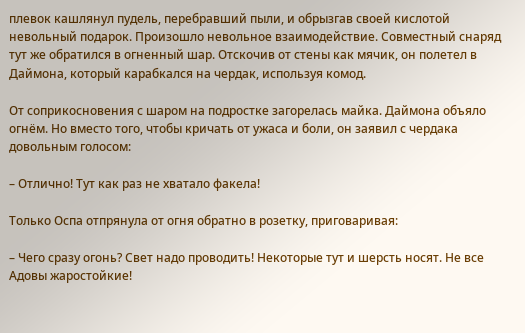плевок кашлянул пудель, перебравший пыли, и обрызгав своей кислотой невольный подарок. Произошло невольное взаимодействие. Совместный снаряд тут же обратился в огненный шар. Отскочив от стены как мячик, он полетел в Даймона, который карабкался на чердак, используя комод.

От соприкосновения с шаром на подростке загорелась майка. Даймона объяло огнём. Но вместо того, чтобы кричать от ужаса и боли, он заявил с чердака довольным голосом:

– Отлично! Тут как раз не хватало факела!

Только Оспа отпрянула от огня обратно в розетку, приговаривая:

– Чего сразу огонь? Свет надо проводить! Некоторые тут и шерсть носят. Не все Адовы жаростойкие!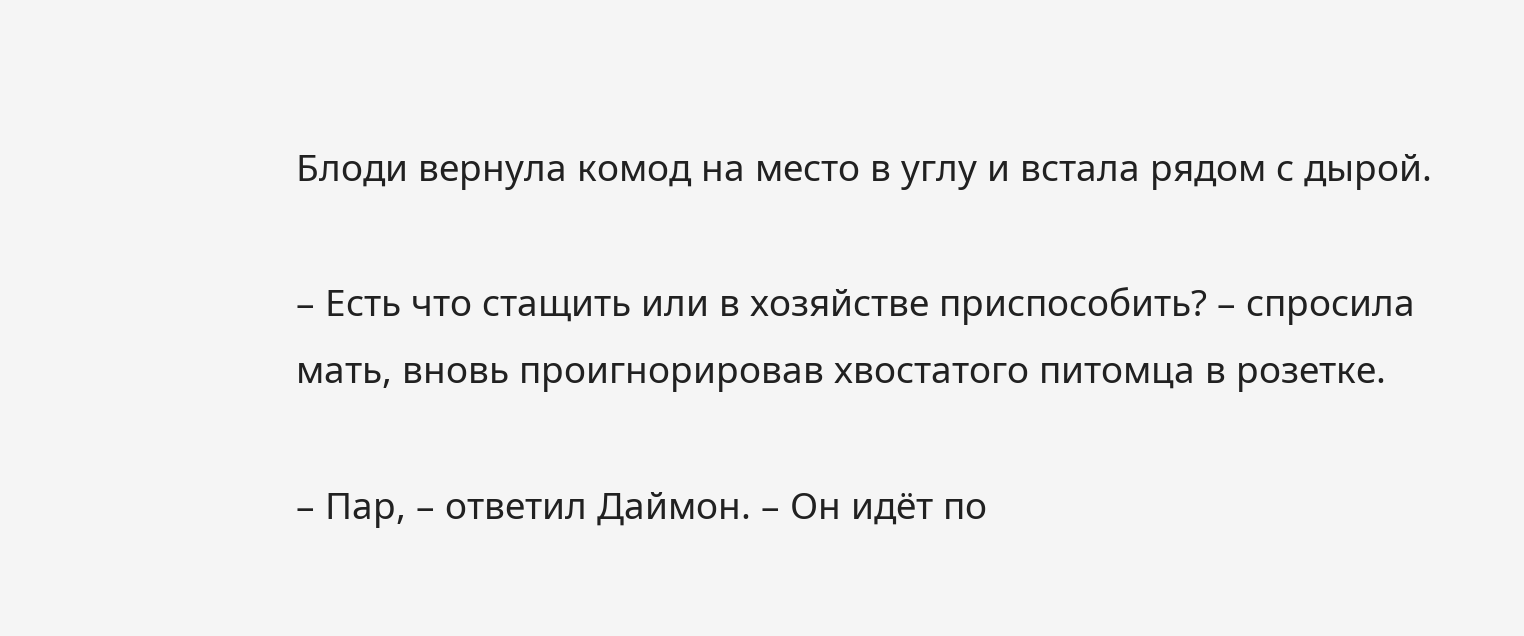Блоди вернула комод на место в углу и встала рядом с дырой.

– Есть что стащить или в хозяйстве приспособить? – спросила мать, вновь проигнорировав хвостатого питомца в розетке.

– Пар, – ответил Даймон. – Он идёт по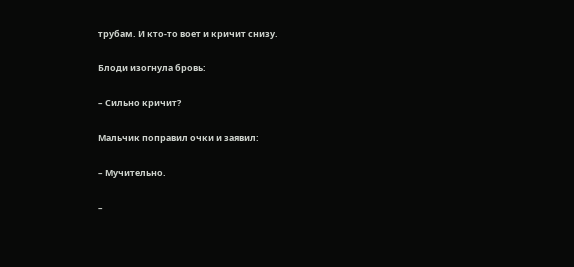трубам. И кто-то воет и кричит снизу.

Блоди изогнула бровь:

– Сильно кричит?

Мальчик поправил очки и заявил:

– Мучительно.

–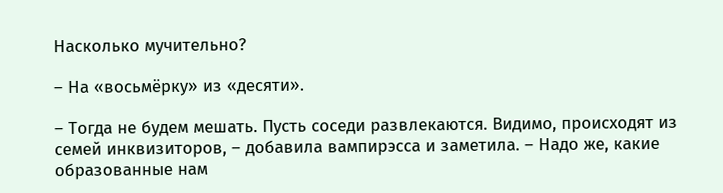Насколько мучительно?

– На «восьмёрку» из «десяти».

– Тогда не будем мешать. Пусть соседи развлекаются. Видимо, происходят из семей инквизиторов, – добавила вампирэсса и заметила. – Надо же, какие образованные нам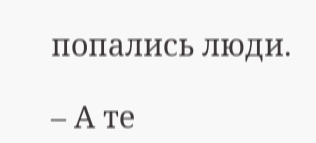попались люди.

– А те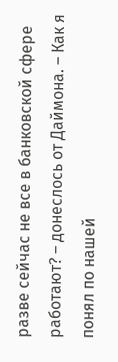разве сейчас не все в банковской сфере работают? – донеслось от Даймона. – Как я понял по нашей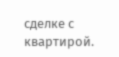сделке с квартирой.